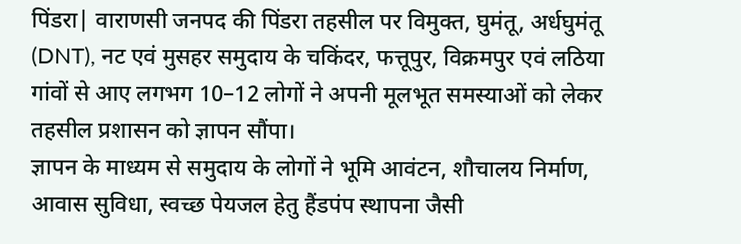पिंडरा| वाराणसी जनपद की पिंडरा तहसील पर विमुक्त, घुमंतू, अर्धघुमंतू (DNT), नट एवं मुसहर समुदाय के चकिंदर, फत्तूपुर, विक्रमपुर एवं लठिया गांवों से आए लगभग 10–12 लोगों ने अपनी मूलभूत समस्याओं को लेकर तहसील प्रशासन को ज्ञापन सौंपा।
ज्ञापन के माध्यम से समुदाय के लोगों ने भूमि आवंटन, शौचालय निर्माण, आवास सुविधा, स्वच्छ पेयजल हेतु हैंडपंप स्थापना जैसी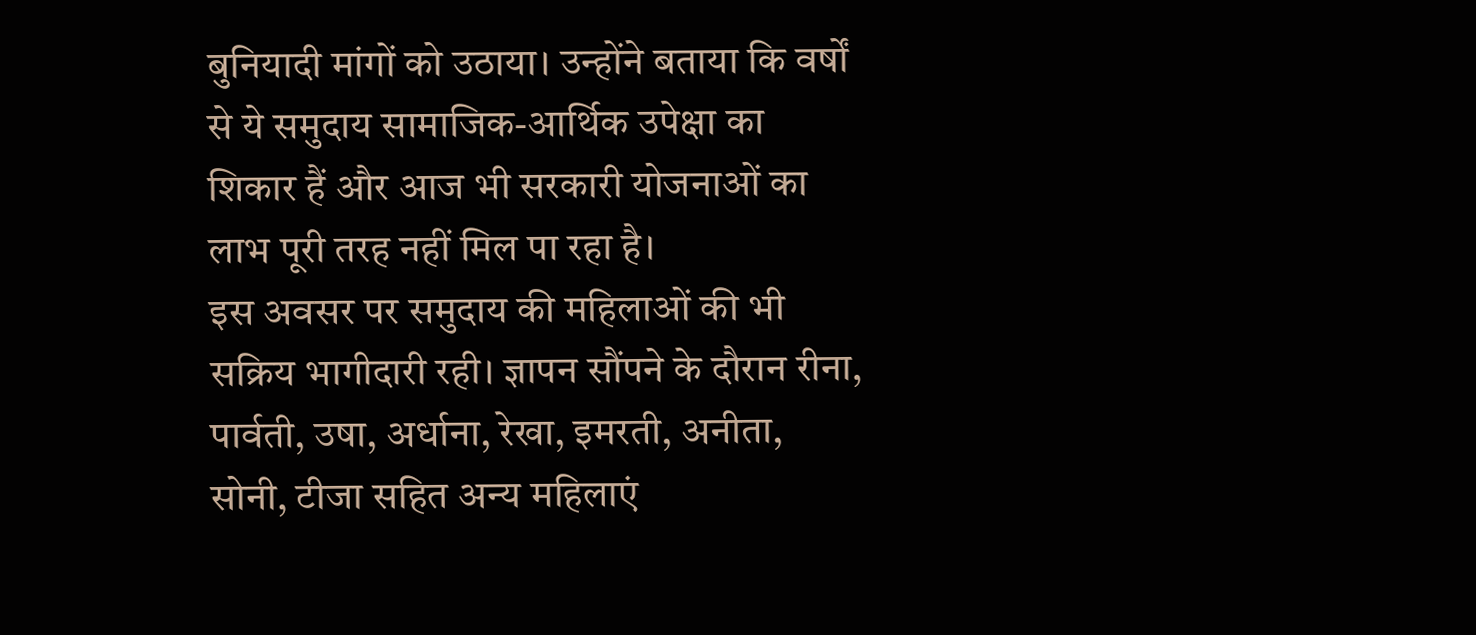बुनियादी मांगों को उठाया। उन्होंने बताया कि वर्षों से ये समुदाय सामाजिक-आर्थिक उपेक्षा का शिकार हैं और आज भी सरकारी योजनाओं का लाभ पूरी तरह नहीं मिल पा रहा है।
इस अवसर पर समुदाय की महिलाओं की भी सक्रिय भागीदारी रही। ज्ञापन सौंपने के दौरान रीना, पार्वती, उषा, अर्धाना, रेखा, इमरती, अनीता, सोनी, टीजा सहित अन्य महिलाएं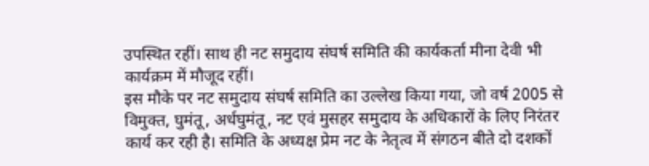उपस्थित रहीं। साथ ही नट समुदाय संघर्ष समिति की कार्यकर्ता मीना देवी भी कार्यक्रम में मौजूद रहीं।
इस मौके पर नट समुदाय संघर्ष समिति का उल्लेख किया गया, जो वर्ष 2005 से विमुक्त, घुमंतू, अर्धघुमंतू, नट एवं मुसहर समुदाय के अधिकारों के लिए निरंतर कार्य कर रही है। समिति के अध्यक्ष प्रेम नट के नेतृत्व में संगठन बीते दो दशकों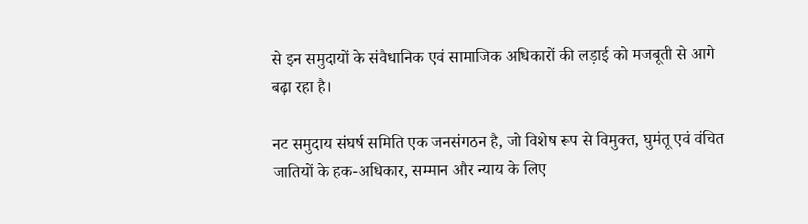से इन समुदायों के संवैधानिक एवं सामाजिक अधिकारों की लड़ाई को मजबूती से आगे बढ़ा रहा है।

नट समुदाय संघर्ष समिति एक जनसंगठन है, जो विशेष रूप से विमुक्त, घुमंतू एवं वंचित जातियों के हक-अधिकार, सम्मान और न्याय के लिए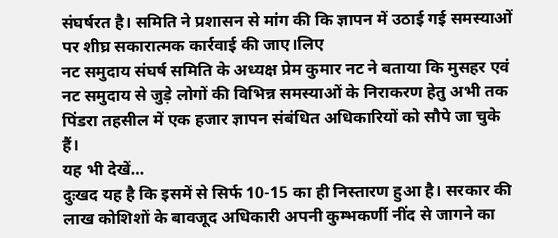संघर्षरत है। समिति ने प्रशासन से मांग की कि ज्ञापन में उठाई गई समस्याओं पर शीघ्र सकारात्मक कार्रवाई की जाए।लिए
नट समुदाय संघर्ष समिति के अध्यक्ष प्रेम कुमार नट ने बताया कि मुसहर एवं नट समुदाय से जुड़े लोगों की विभिन्न समस्याओं के निराकरण हेतु अभी तक पिंडरा तहसील में एक हजार ज्ञापन संबंधित अधिकारियों को सौपे जा चुके हैं।
यह भी देखें…
दुःखद यह है कि इसमें से सिर्फ 10-15 का ही निस्तारण हुआ है। सरकार की लाख कोशिशों के बावजूद अधिकारी अपनी कुम्भकर्णी नींद से जागने का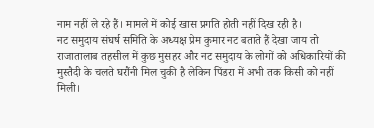नाम नहीं ले रहे हैं। मामले में कोई खास प्रगति होती नहीं दिख रही है।
नट समुदाय संघर्ष समिति के अध्यक्ष प्रेम कुमार नट बताते हैं देखा जाय तो राजातालाब तहसील में कुछ मुसहर और नट समुदाय के लोगों को अधिकारियों की मुस्तैदी के चलते घरौंनी मिल चुकी है लेकिन पिंडरा में अभी तक किसी को नहीं मिली।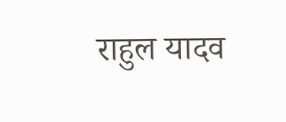राहुल यादव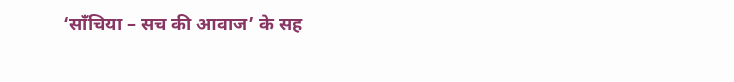‘साँचिया – सच की आवाज’ के सह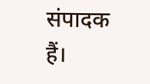संपादक हैं।